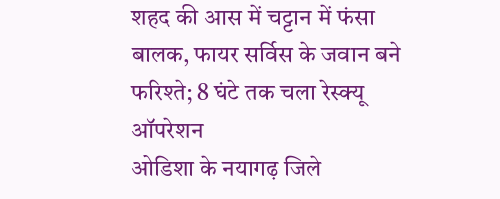शहद की आस में चट्टान में फंसा बालक, फायर सर्विस के जवान बने फरिश्ते; 8 घंटे तक चला रेस्क्यू ऑपरेशन
ओडिशा के नयागढ़ जिले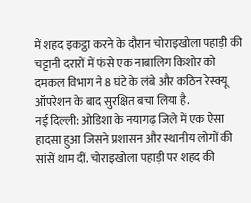में शहद इकट्ठा करने के दौरान चोराइखोला पहाड़ी की चट्टानी दरारों में फंसे एक नाबालिग किशोर को दमकल विभाग ने 8 घंटे के लंबे और कठिन रेस्क्यू ऑपरेशन के बाद सुरक्षित बचा लिया है.
नई दिल्ली: ओडिशा के नयागढ़ जिले में एक ऐसा हादसा हुआ जिसने प्रशासन और स्थानीय लोगों की सांसें थाम दीं. चोराइखोला पहाड़ी पर शहद की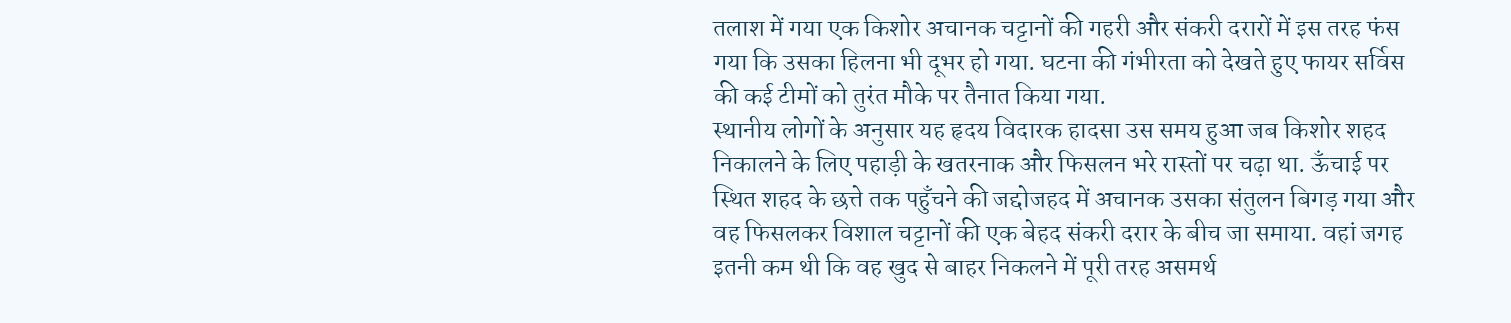तलाश में गया एक किशोर अचानक चट्टानों की गहरी और संकरी दरारों में इस तरह फंस गया कि उसका हिलना भी दूभर हो गया. घटना की गंभीरता को देखते हुए फायर सर्विस की कई टीमों को तुरंत मौके पर तैनात किया गया.
स्थानीय लोगों के अनुसार यह हृदय विदारक हादसा उस समय हुआ जब किशोर शहद निकालने के लिए पहाड़ी के खतरनाक और फिसलन भरे रास्तों पर चढ़ा था. ऊँचाई पर स्थित शहद के छत्ते तक पहुँचने की जद्दोजहद में अचानक उसका संतुलन बिगड़ गया और वह फिसलकर विशाल चट्टानों की एक बेहद संकरी दरार के बीच जा समाया. वहां जगह इतनी कम थी कि वह खुद से बाहर निकलने में पूरी तरह असमर्थ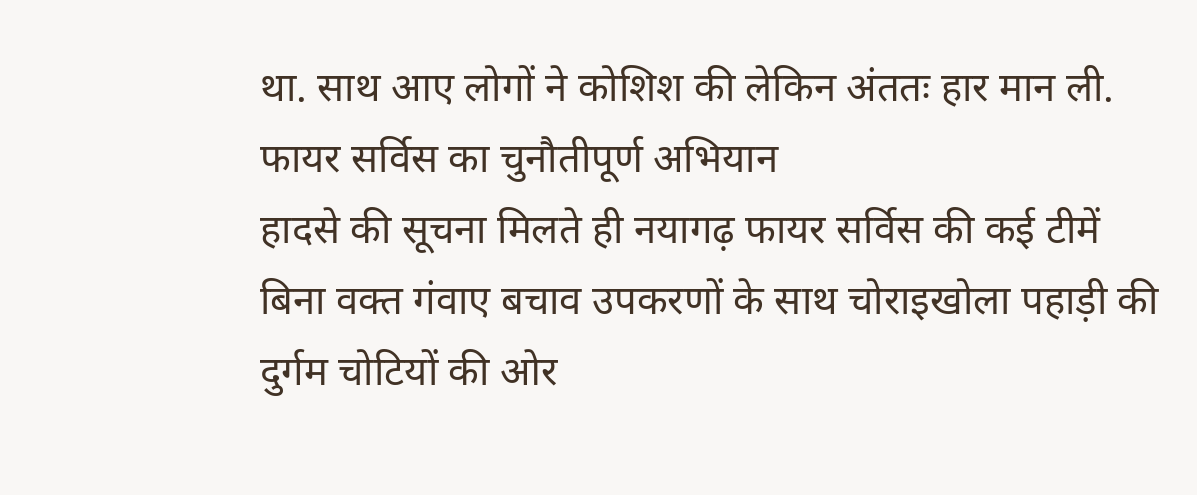था. साथ आए लोगों ने कोशिश की लेकिन अंततः हार मान ली.
फायर सर्विस का चुनौतीपूर्ण अभियान
हादसे की सूचना मिलते ही नयागढ़ फायर सर्विस की कई टीमें बिना वक्त गंवाए बचाव उपकरणों के साथ चोराइखोला पहाड़ी की दुर्गम चोटियों की ओर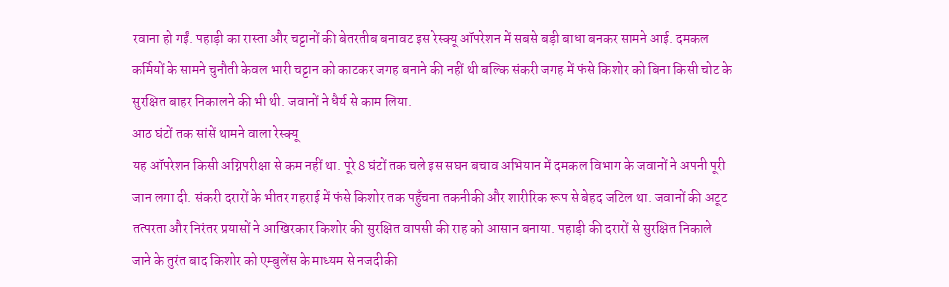रवाना हो गईं. पहाड़ी का रास्ता और चट्टानों की बेतरतीब बनावट इस रेस्क्यू ऑपरेशन में सबसे बड़ी बाधा बनकर सामने आई. दमकल कर्मियों के सामने चुनौती केवल भारी चट्टान को काटकर जगह बनाने की नहीं थी बल्कि संकरी जगह में फंसे किशोर को बिना किसी चोट के सुरक्षित बाहर निकालने की भी थी. जवानों ने धैर्य से काम लिया.
आठ घंटों तक सांसें थामने वाला रेस्क्यू
यह ऑपरेशन किसी अग्निपरीक्षा से कम नहीं था. पूरे 8 घंटों तक चले इस सघन बचाव अभियान में दमकल विभाग के जवानों ने अपनी पूरी जान लगा दी. संकरी दरारों के भीतर गहराई में फंसे किशोर तक पहुँचना तकनीकी और शारीरिक रूप से बेहद जटिल था. जवानों की अटूट तत्परता और निरंतर प्रयासों ने आखिरकार किशोर की सुरक्षित वापसी की राह को आसान बनाया. पहाड़ी की दरारों से सुरक्षित निकाले जाने के तुरंत बाद किशोर को एम्बुलेंस के माध्यम से नजदीकी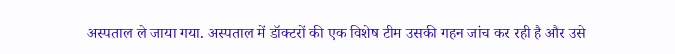अस्पताल ले जाया गया. अस्पताल में डॉक्टरों की एक विशेष टीम उसकी गहन जांच कर रही है और उसे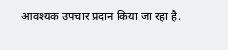आवश्यक उपचार प्रदान किया जा रहा है.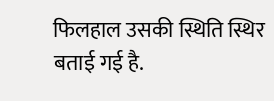फिलहाल उसकी स्थिति स्थिर बताई गई है.